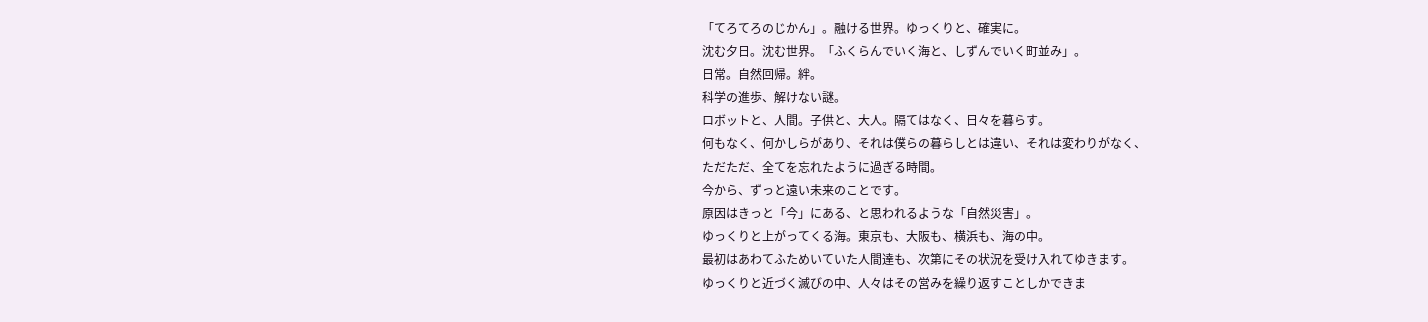「てろてろのじかん」。融ける世界。ゆっくりと、確実に。
沈む夕日。沈む世界。「ふくらんでいく海と、しずんでいく町並み」。
日常。自然回帰。絆。
科学の進歩、解けない謎。
ロボットと、人間。子供と、大人。隔てはなく、日々を暮らす。
何もなく、何かしらがあり、それは僕らの暮らしとは違い、それは変わりがなく、
ただただ、全てを忘れたように過ぎる時間。
今から、ずっと遠い未来のことです。
原因はきっと「今」にある、と思われるような「自然災害」。
ゆっくりと上がってくる海。東京も、大阪も、横浜も、海の中。
最初はあわてふためいていた人間達も、次第にその状況を受け入れてゆきます。
ゆっくりと近づく滅びの中、人々はその営みを繰り返すことしかできま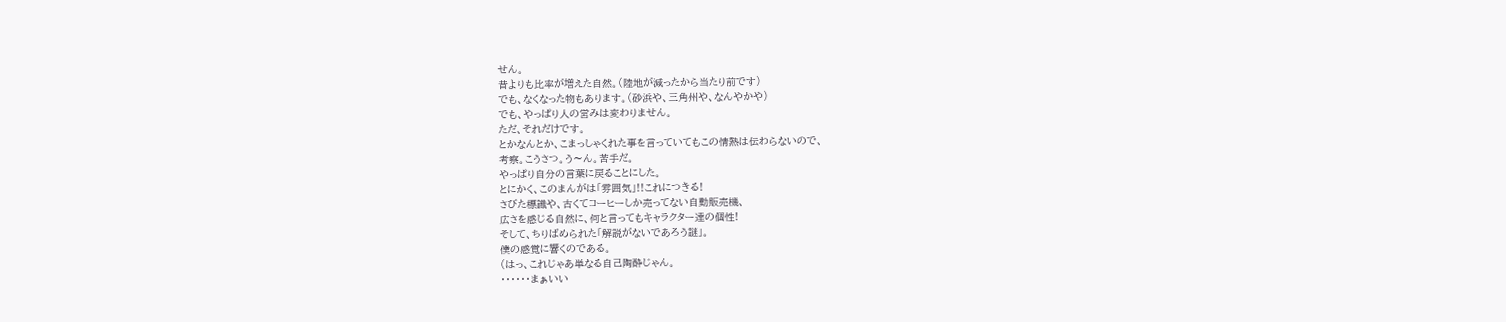せん。
昔よりも比率が増えた自然。(陸地が減ったから当たり前です)
でも、なくなった物もあります。(砂浜や、三角州や、なんやかや)
でも、やっぱり人の営みは変わりません。
ただ、それだけです。
とかなんとか、こまっしゃくれた事を言っていてもこの情熱は伝わらないので、
考察。こうさつ。う〜ん。苦手だ。
やっぱり自分の言葉に戻ることにした。
とにかく、このまんがは「雰囲気」!!これにつきる!
さびた標識や、古くてコーヒーしか売ってない自動販売機、
広さを感じる自然に、何と言ってもキャラクター達の個性!
そして、ちりばめられた「解説がないであろう謎」。
僕の感覚に響くのである。
(はっ、これじゃあ単なる自己陶酔じゃん。
・・・・・・まぁいい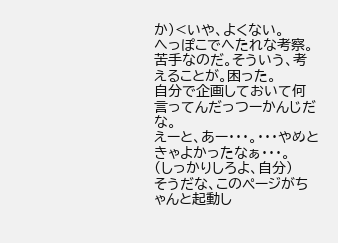か)<いや、よくない。
へっぽこでへたれな考察。
苦手なのだ。そういう、考えることが。困った。
自分で企画しておいて何言ってんだっつーかんじだな。
えーと、あー・・・。・・・やめときゃよかったなぁ・・・。
(しっかりしろよ、自分)
そうだな、このページがちゃんと起動し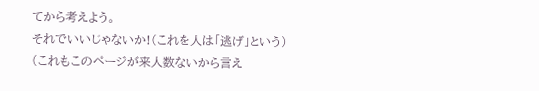てから考えよう。
それでいいじゃないか!(これを人は「逃げ」という)
(これもこのページが来人数ないから言え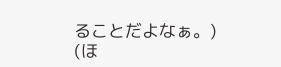ることだよなぁ。)
(ほ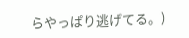らやっぱり逃げてる。)